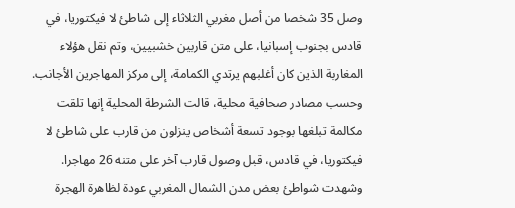وصل 35 شخصا من أصل مغربي الثلاثاء إلى شاطئ لا فيكتوريا، في قادس بجنوب إسبانيا، على متن قاربين خشبيين، وتم نقل هؤلاء المغاربة الذين كان أغلبهم يرتدي الكمامة، إلى مركز المهاجرين الأجانب. وحسب مصادر صحافية محلية، قالت الشرطة المحلية إنها تلقت مكالمة تبلغها بوجود تسعة أشخاص ينزلون من قارب على شاطئ لا فيكتوريا، في قادس، قبل وصول قارب آخر على متنه 26 مهاجرا. وشهدت شواطئ بعض مدن الشمال المغربي عودة لظاهرة الهجرة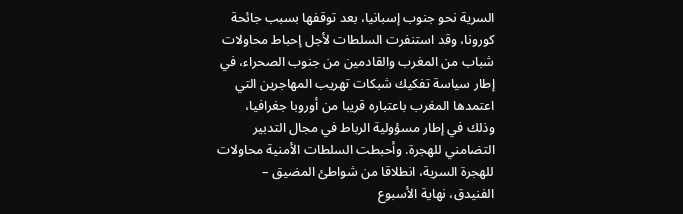السرية نحو جنوب إسبانيا، بعد توقفها بسبب جائحة كورونا، وقد استنفرت السلطات لأجل إحباط محاولات شباب من المغرب والقادمين من جنوب الصحراء، في إطار سياسة تفكيك شبكات تهريب المهاجرين التي اعتمدها المغرب باعتباره قريبا من أوروبا جغرافيا، وذلك في إطار مسؤولية الرباط في مجال التدبير التضامني للهجرة. وأحبطت السلطات الأمنية محاولات للهجرة السرية، انطلاقا من شواطئ المضيق – الفنيدق، نهاية الأسبوع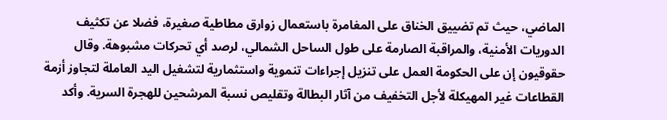الماضي، حيث تم تضييق الخناق على المغامرة باستعمال زوارق مطاطية صغيرة، فضلا عن تكثيف الدوريات الأمنية، والمراقبة الصارمة على طول الساحل الشمالي، لرصد أي تحركات مشبوهة. وقال حقوقيون إن على الحكومة العمل على تنزيل إجراءات تنموية واستثمارية لتشغيل اليد العاملة لتجاوز أزمة القطاعات غير المهيكلة لأجل التخفيف من آثار البطالة وتقليص نسبة المرشحين للهجرة السرية. وأكد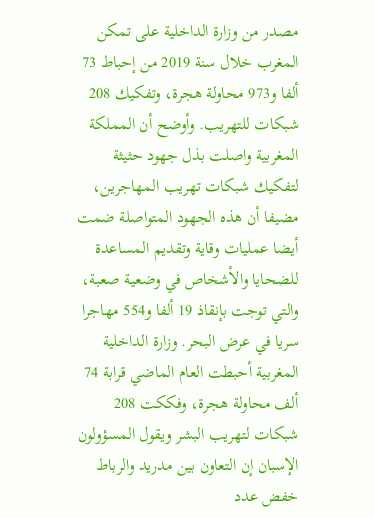مصدر من وزارة الداخلية على تمكن المغرب خلال سنة 2019 من إحباط 73 ألفا و973 محاولة هجرة، وتفكيك 208 شبكات للتهريب. وأوضح أن المملكة المغربية واصلت بذل جهود حثيثة لتفكيك شبكات تهريب المهاجرين، مضيفا أن هذه الجهود المتواصلة ضمت أيضا عمليات وقاية وتقديم المساعدة للضحايا والأشخاص في وضعية صعبة، والتي توجت بإنقاذ 19 ألفا و554 مهاجرا سريا في عرض البحر. وزارة الداخلية المغربية أحبطت العام الماضي قرابة 74 ألف محاولة هجرة، وفككت 208 شبكات لتهريب البشر ويقول المسؤولون الإسبان إن التعاون بين مدريد والرباط خفض عدد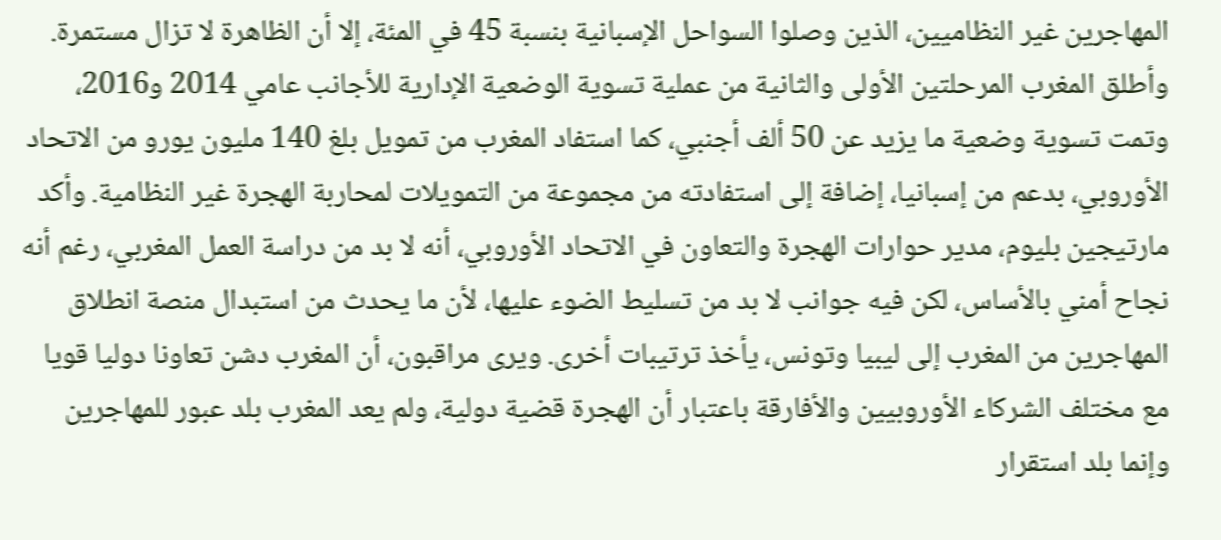المهاجرين غير النظاميين، الذين وصلوا السواحل الإسبانية بنسبة 45 في المئة، إلا أن الظاهرة لا تزال مستمرة. وأطلق المغرب المرحلتين الأولى والثانية من عملية تسوية الوضعية الإدارية للأجانب عامي 2014 و2016، وتمت تسوية وضعية ما يزيد عن 50 ألف أجنبي، كما استفاد المغرب من تمويل بلغ 140 مليون يورو من الاتحاد الأوروبي، بدعم من إسبانيا، إضافة إلى استفادته من مجموعة من التمويلات لمحاربة الهجرة غير النظامية. وأكد مارتيجين بليوم، مدير حوارات الهجرة والتعاون في الاتحاد الأوروبي، أنه لا بد من دراسة العمل المغربي، رغم أنه نجاح أمني بالأساس، لكن فيه جوانب لا بد من تسليط الضوء عليها، لأن ما يحدث من استبدال منصة انطلاق المهاجرين من المغرب إلى ليبيا وتونس، يأخذ ترتيبات أخرى. ويرى مراقبون، أن المغرب دشن تعاونا دوليا قويا مع مختلف الشركاء الأوروبيين والأفارقة باعتبار أن الهجرة قضية دولية، ولم يعد المغرب بلد عبور للمهاجرين وإنما بلد استقرار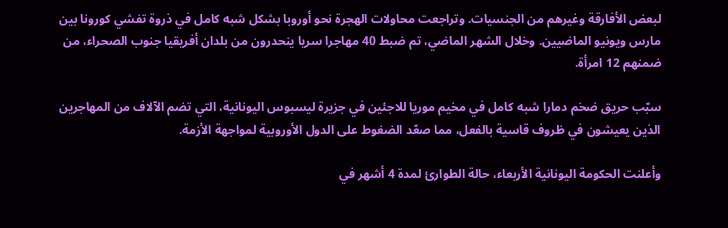لبعض الأفارقة وغيرهم من الجنسيات. وتراجعت محاولات الهجرة نحو أوروبا بشكل شبه كامل في ذروة تفشي كورونا بين مارس ويونيو الماضيين. وخلال الشهر الماضي، تم ضبط 40 مهاجرا سریا ينحدرون من بلدان أفريقيا جنوب الصحراء، من ضمنهم 12 امرأة.

سبّب حريق ضخم دمارا شبه كامل في مخيم موريا للاجئين في جزيرة ليسبوس اليونانية، التي تضم الآلاف من المهاجرين الذين يعيشون في ظروف قاسية بالفعل، مما صعّد الضغوط على الدول الأوروبية لمواجهة الأزمة.

وأعلنت الحكومة اليونانية الأربعاء، حالة الطوارئ لمدة 4 أشهر في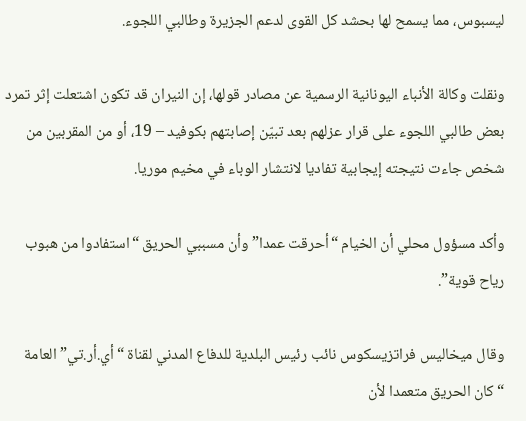ليسبوس، مما يسمح لها بحشد كل القوى لدعم الجزيرة وطالبي اللجوء.

ونقلت وكالة الأنباء اليونانية الرسمية عن مصادر قولها، إن النيران قد تكون اشتعلت إثر تمرد بعض طالبي اللجوء على قرار عزلهم بعد تبيّن إصابتهم بكوفيد – 19، أو من المقربين من شخص جاءت نتيجته إيجابية تفاديا لانتشار الوباء في مخيم موريا.

وأكد مسؤول محلي أن الخيام “أحرقت عمدا” وأن مسببي الحريق “استفادوا من هبوب رياح قوية”.

وقال ميخاليس فراتزيسكوس نائب رئيس البلدية للدفاع المدني لقناة “أي.أر.تي” العامة “كان الحريق متعمدا لأن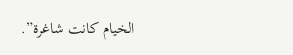الخيام كانت شاغرة”.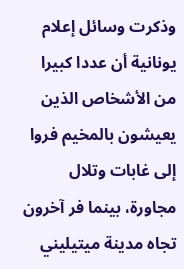وذكرت وسائل إعلام يونانية أن عددا كبيرا من الأشخاص الذين يعيشون بالمخيم فروا إلى غابات وتلال مجاورة، بينما فر آخرون تجاه مدينة ميتيليني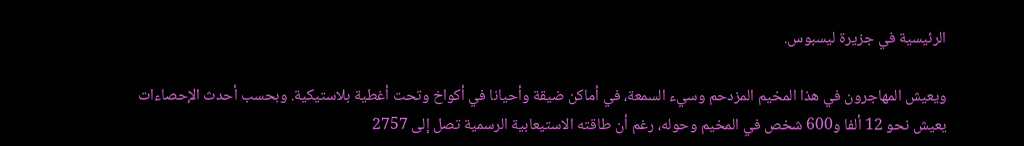الرئيسية في جزيرة ليسبوس.

ويعيش المهاجرون في هذا المخيم المزدحم وسيء السمعة، في أماكن ضيقة وأحيانا في أكواخ وتحت أغطية بلاستيكية. وبحسب أحدث الإحصاءات يعيش نحو 12 ألفا و600 شخص في المخيم وحوله، رغم أن طاقته الاستيعابية الرسمية تصل إلى 2757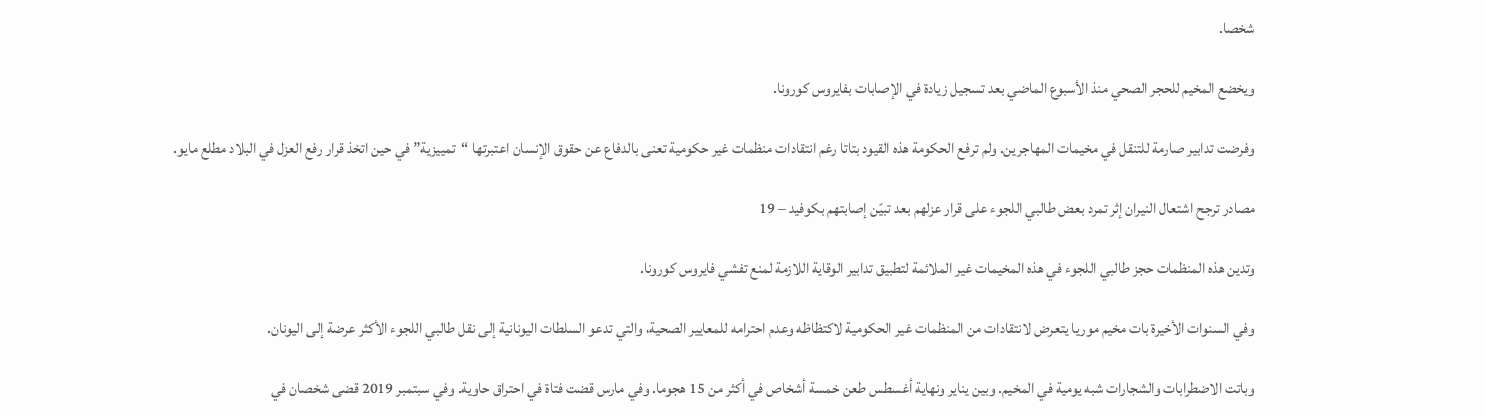شخصا.

ويخضع المخيم للحجر الصحي منذ الأسبوع الماضي بعد تسجيل زيادة في الإصابات بفايروس كورونا.

وفرضت تدابير صارمة للتنقل في مخيمات المهاجرين. ولم ترفع الحكومة هذه القيود بتاتا رغم انتقادات منظمات غير حكومية تعنى بالدفاع عن حقوق الإنسان اعتبرتها “تمييزية” في حين اتخذ قرار رفع العزل في البلاد مطلع مايو.

مصادر ترجح اشتعال النيران إثر تمرد بعض طالبي اللجوء على قرار عزلهم بعد تبيّن إصابتهم بكوفيد – 19

وتدين هذه المنظمات حجز طالبي اللجوء في هذه المخيمات غير الملائمة لتطبيق تدابير الوقاية اللازمة لمنع تفشي فايروس كورونا.

وفي السنوات الأخيرة بات مخيم موريا يتعرض لانتقادات من المنظمات غير الحكومية لاكتظاظه وعدم احترامه للمعايير الصحية، والتي تدعو السلطات اليونانية إلى نقل طالبي اللجوء الأكثر عرضة إلى اليونان.

وباتت الاضطرابات والشجارات شبه يومية في المخيم. وبين يناير ونهاية أغسطس طعن خمسة أشخاص في أكثر من 15 هجوما. وفي مارس قضت فتاة في احتراق حاوية. وفي سبتمبر 2019 قضى شخصان في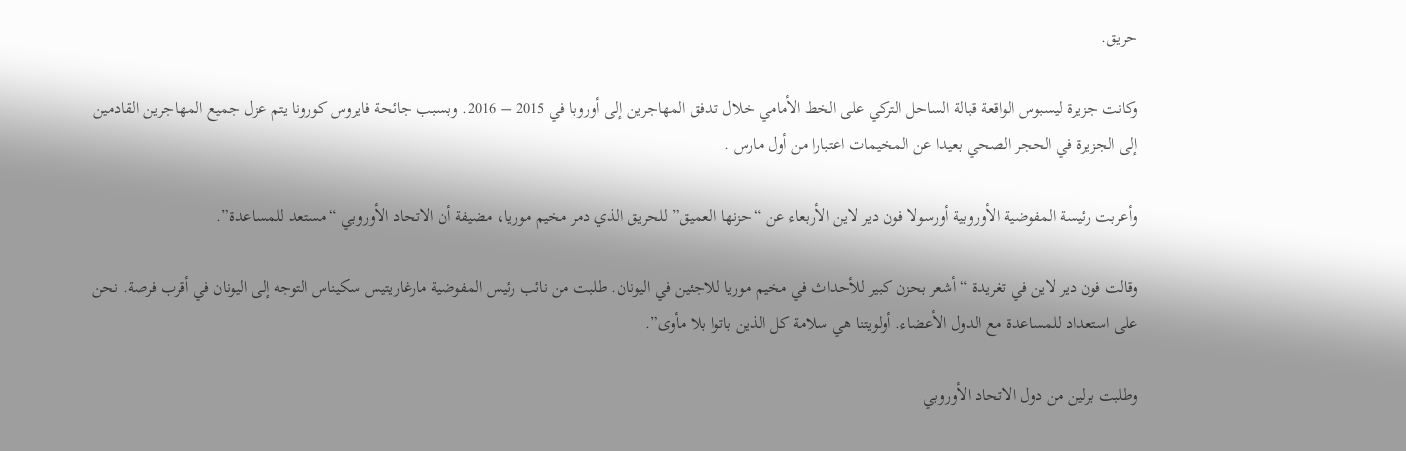حريق.

وكانت جزيرة ليسبوس الواقعة قبالة الساحل التركي على الخط الأمامي خلال تدفق المهاجرين إلى أوروبا في 2015 – 2016. وبسبب جائحة فايروس كورونا يتم عزل جميع المهاجرين القادمين إلى الجزيرة في الحجر الصحي بعيدا عن المخيمات اعتبارا من أول مارس .

وأعربت رئيسة المفوضية الأوروبية أورسولا فون دير لاين الأربعاء عن “حزنها العميق” للحريق الذي دمر مخيم موريا، مضيفة أن الاتحاد الأوروبي “مستعد للمساعدة”.

وقالت فون دير لاين في تغريدة “أشعر بحزن كبير للأحداث في مخيم موريا للاجئين في اليونان. طلبت من نائب رئيس المفوضية مارغاريتيس سكيناس التوجه إلى اليونان في أقرب فرصة. نحن على استعداد للمساعدة مع الدول الأعضاء. أولويتنا هي سلامة كل الذين باتوا بلا مأوى”.

وطلبت برلين من دول الاتحاد الأوروبي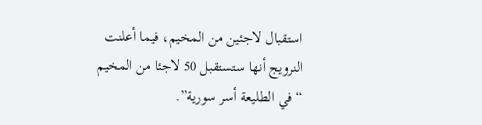استقبال لاجئين من المخيم، فيما أعلنت النرويج أنها ستستقبل 50 لاجئا من المخيم “في الطليعة أسر سورية”.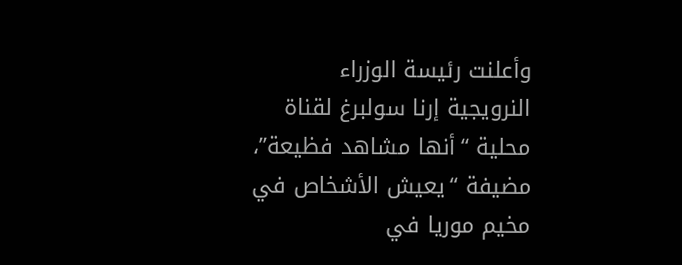وأعلنت رئيسة الوزراء النرويجية إرنا سولبرغ لقناة محلية “أنها مشاهد فظيعة”، مضيفة “يعيش الأشخاص في مخيم موريا في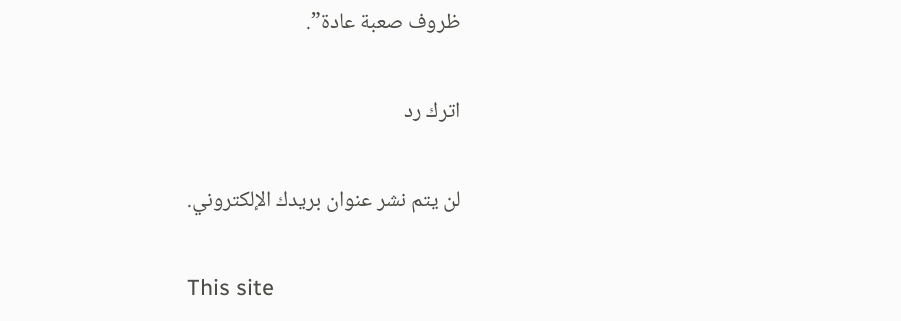ظروف صعبة عادة”.

اترك رد

لن يتم نشر عنوان بريدك الإلكتروني.

This site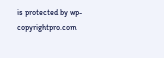is protected by wp-copyrightpro.com